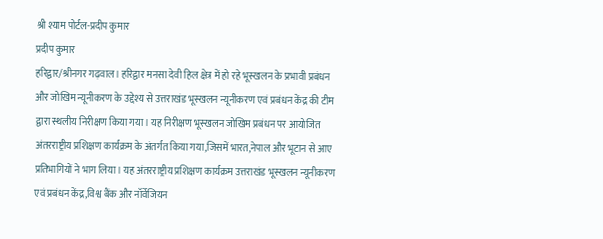श्री श्याम पोर्टल-प्रदीप कुमार
प्रदीप कुमार
हरिद्वार/श्रीनगर गढ़वाल। हरिद्वार मनसा देवी हिल क्षेत्र में हो रहे भूस्खलन के प्रभावी प्रबंधन और जोखिम न्यूनीकरण के उद्देश्य से उत्तराखंड भूस्खलन न्यूनीकरण एवं प्रबंधन केंद्र की टीम द्वारा स्थलीय निरीक्षण किया गया। यह निरीक्षण भूस्खलन जोखिम प्रबंधन पर आयोजित अंतरराष्ट्रीय प्रशिक्षण कार्यक्रम के अंतर्गत किया गया,जिसमें भारत,नेपाल और भूटान से आए प्रतिभागियों ने भाग लिया। यह अंतरराष्ट्रीय प्रशिक्षण कार्यक्रम उत्तराखंड भूस्खलन न्यूनीकरण एवं प्रबंधन केंद्र,विश्व बैंक और नॉर्वेजियन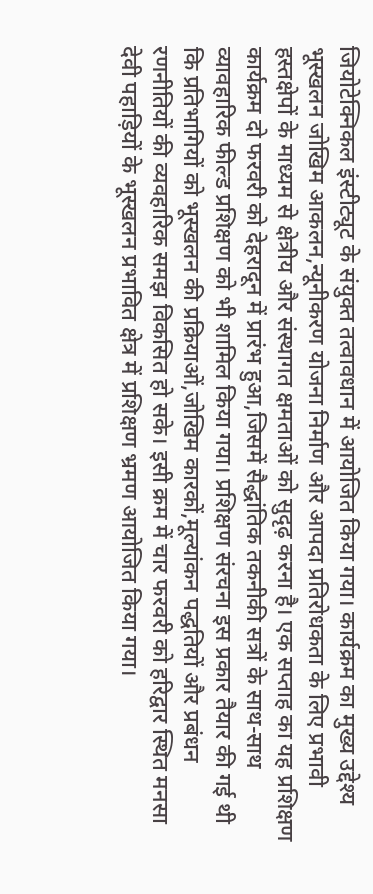जियोटेक्निकल इंस्टीट्यूट के संयुक्त तत्वावधान में आयोजित किया गया। कार्यक्रम का मुख्य उद्देश्य भूस्खलन जोखिम आकलन,न्यूनीकरण योजना निर्माण और आपदा प्रतिरोधकता के लिए प्रभावी हस्तक्षेपों के माध्यम से क्षेत्रीय और संस्थागत क्षमताओं को सुदृढ़ करना है। एक सप्ताह का यह प्रशिक्षण कार्यक्रम दो फरवरी को देहरादून में प्रारंभ हुआ,जिसमें सैद्धांतिक तकनीकी सत्रों के साथ-साथ व्यावहारिक फील्ड प्रशिक्षण को भी शामिल किया गया। प्रशिक्षण संरचना इस प्रकार तैयार की गई थी कि प्रतिभागियों को भूस्खलन की प्रक्रियाओं,जोखिम कारकों,मूल्यांकन पद्धतियों और प्रबंधन रणनीतियों की व्यवहारिक समझ विकसित हो सके। इसी क्रम में चार फरवरी को हरिद्वार स्थित मनसा देवी पहाड़ियों के भूस्खलन प्रभावित क्षेत्र में प्रशिक्षण भ्रमण आयोजित किया गया।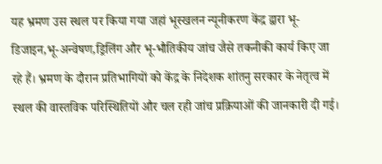यह भ्रमण उस स्थल पर किया गया जहां भूस्खलन न्यूनीकरण केंद्र द्वारा भू-डिजाइन,भू-अन्वेषण,ड्रिलिंग और भू-भौतिकीय जांच जैसे तकनीकी कार्य किए जा रहे हैं। भ्रमण के दौरान प्रतिभागियों को केंद्र के निदेशक शांतनु सरकार के नेतृत्व में स्थल की वास्तविक परिस्थितियों और चल रही जांच प्रक्रियाओं की जानकारी दी गई।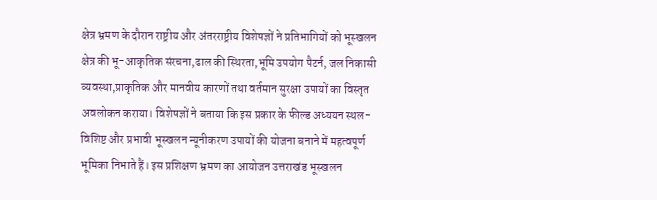क्षेत्र भ्रमण के दौरान राष्ट्रीय और अंतरराष्ट्रीय विशेषज्ञों ने प्रतिभागियों को भूस्खलन क्षेत्र की भू-आकृतिक संरचना,ढाल की स्थिरता,भूमि उपयोग पैटर्न, जल निकासी व्यवस्था,प्राकृतिक और मानवीय कारणों तथा वर्तमान सुरक्षा उपायों का विस्तृत अवलोकन कराया। विशेषज्ञों ने बताया कि इस प्रकार के फील्ड अध्ययन स्थल-विशिष्ट और प्रभावी भूस्खलन न्यूनीकरण उपायों की योजना बनाने में महत्वपूर्ण भूमिका निभाते हैं। इस प्रशिक्षण भ्रमण का आयोजन उत्तराखंड भूस्खलन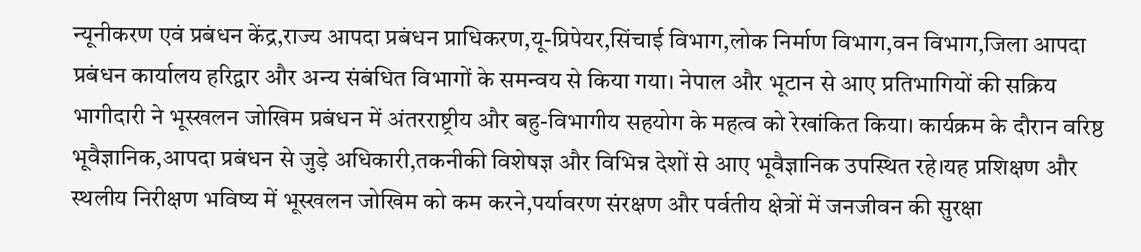न्यूनीकरण एवं प्रबंधन केंद्र,राज्य आपदा प्रबंधन प्राधिकरण,यू-प्रिपेयर,सिंचाई विभाग,लोक निर्माण विभाग,वन विभाग,जिला आपदा प्रबंधन कार्यालय हरिद्वार और अन्य संबंधित विभागों के समन्वय से किया गया। नेपाल और भूटान से आए प्रतिभागियों की सक्रिय भागीदारी ने भूस्खलन जोखिम प्रबंधन में अंतरराष्ट्रीय और बहु-विभागीय सहयोग के महत्व को रेखांकित किया। कार्यक्रम के दौरान वरिष्ठ भूवैज्ञानिक,आपदा प्रबंधन से जुड़े अधिकारी,तकनीकी विशेषज्ञ और विभिन्न देशों से आए भूवैज्ञानिक उपस्थित रहे।यह प्रशिक्षण और स्थलीय निरीक्षण भविष्य में भूस्खलन जोखिम को कम करने,पर्यावरण संरक्षण और पर्वतीय क्षेत्रों में जनजीवन की सुरक्षा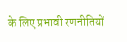के लिए प्रभावी रणनीतियों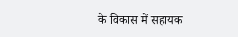के विकास में सहायक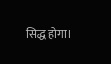सिद्ध होगा।